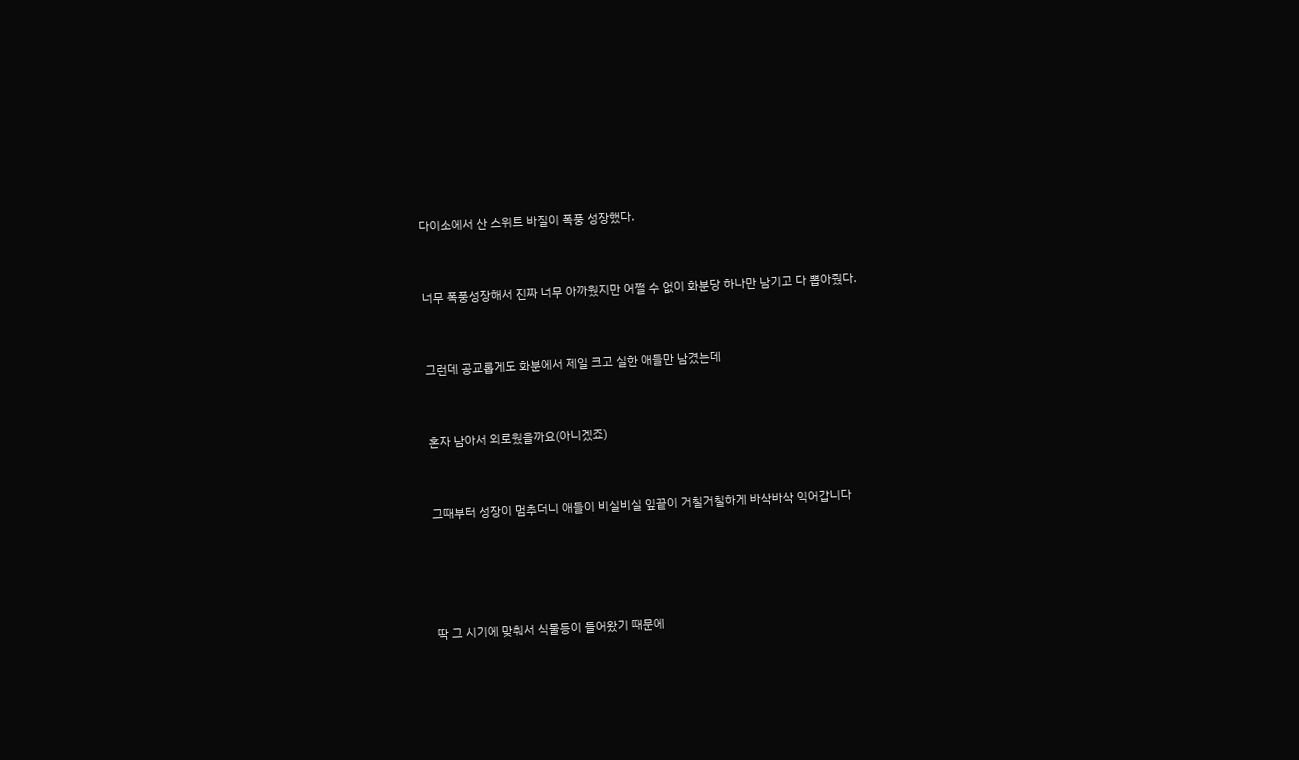다이소에서 산 스위트 바질이 폭풍 성장했다.


너무 폭풍성장해서 진짜 너무 아까웠지만 어쩔 수 없이 화분당 하나만 남기고 다 뽑아줬다.


그런데 공교롭게도 화분에서 제일 크고 실한 애들만 남겼는데


혼자 남아서 외로웠을까요(아니겠죠)


그때부터 성장이 멈추더니 애들이 비실비실 잎끝이 거칠거칠하게 바삭바삭 익어갑니다




딱 그 시기에 맞춰서 식물등이 들어왔기 때문에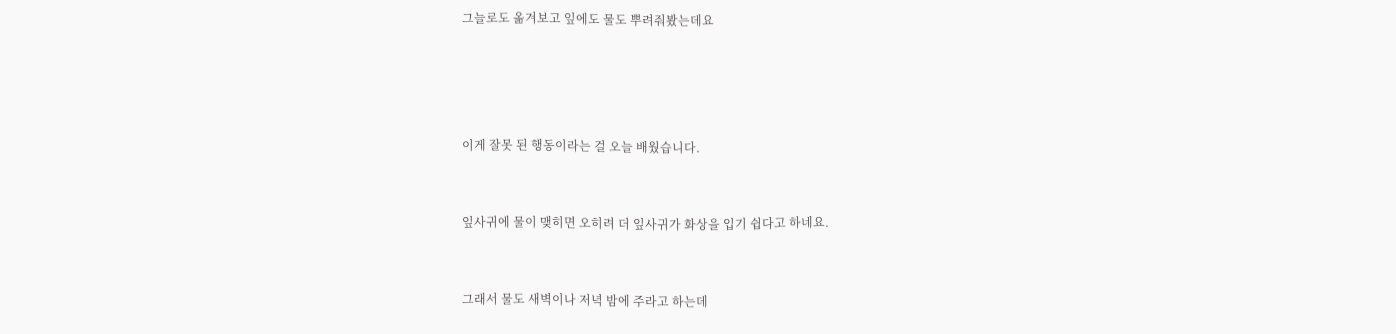그늘로도 옮겨보고 잎에도 물도 뿌려줘봤는데요




이게 잘못 된 행동이라는 걸 오늘 배웠습니다.


잎사귀에 물이 맺히면 오히려 더 잎사귀가 화상을 입기 쉽다고 하네요.


그래서 물도 새벽이나 저녁 밤에 주라고 하는데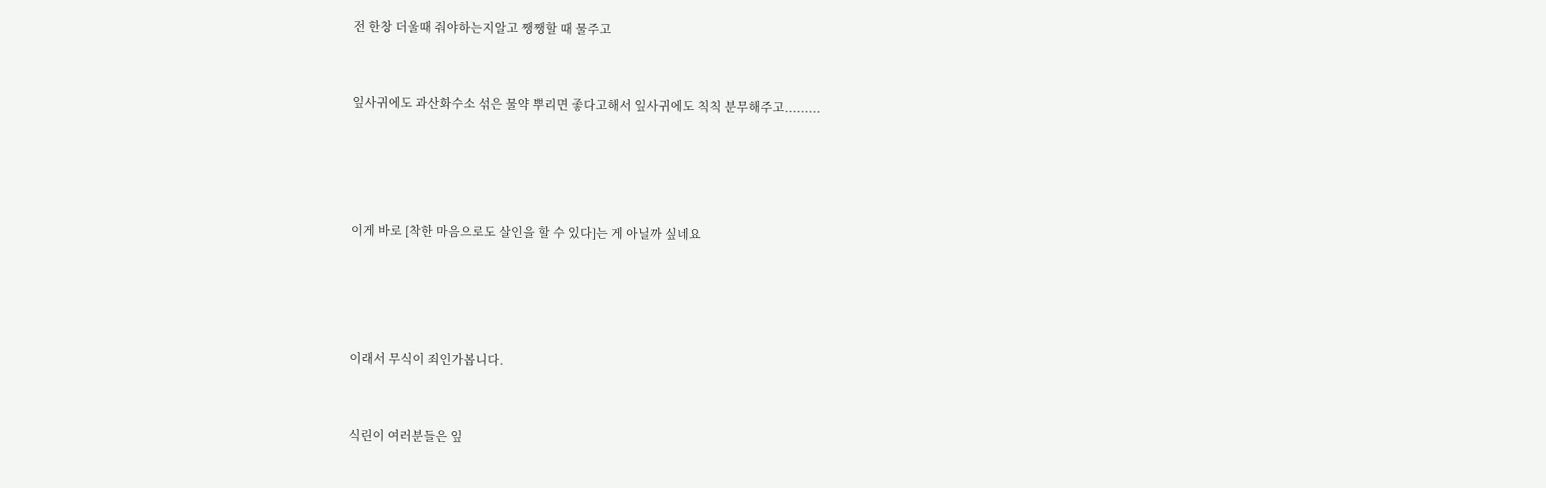전 한창 더울때 줘야하는지알고 쨍쨍할 때 물주고


잎사귀에도 과산화수소 섞은 물약 뿌리면 좋다고해서 잎사귀에도 칙칙 분무해주고.........




이게 바로 [착한 마음으로도 살인을 할 수 있다]는 게 아닐까 싶네요




이래서 무식이 죄인가봅니다.


식린이 여러분들은 잎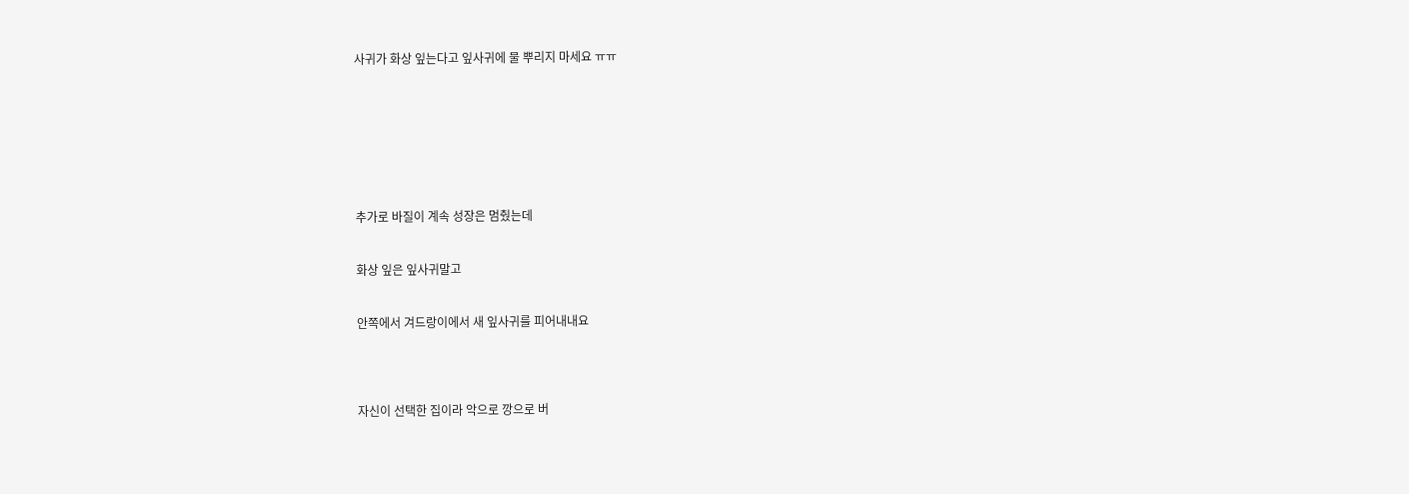사귀가 화상 잎는다고 잎사귀에 물 뿌리지 마세요 ㅠㅠ








추가로 바질이 계속 성장은 멈췄는데


화상 잎은 잎사귀말고


안쪽에서 겨드랑이에서 새 잎사귀를 피어내내요




자신이 선택한 집이라 악으로 깡으로 버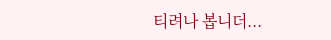티려나 봅니더...